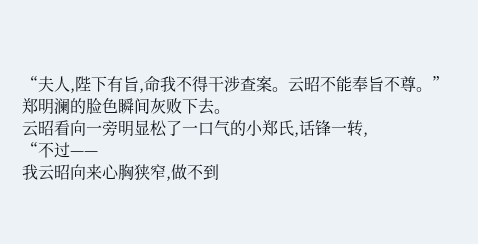“夫人,陛下有旨,命我不得干涉查案。云昭不能奉旨不尊。”
郑明澜的脸色瞬间灰败下去。
云昭看向一旁明显松了一口气的小郑氏,话锋一转,
“不过——
我云昭向来心胸狭窄,做不到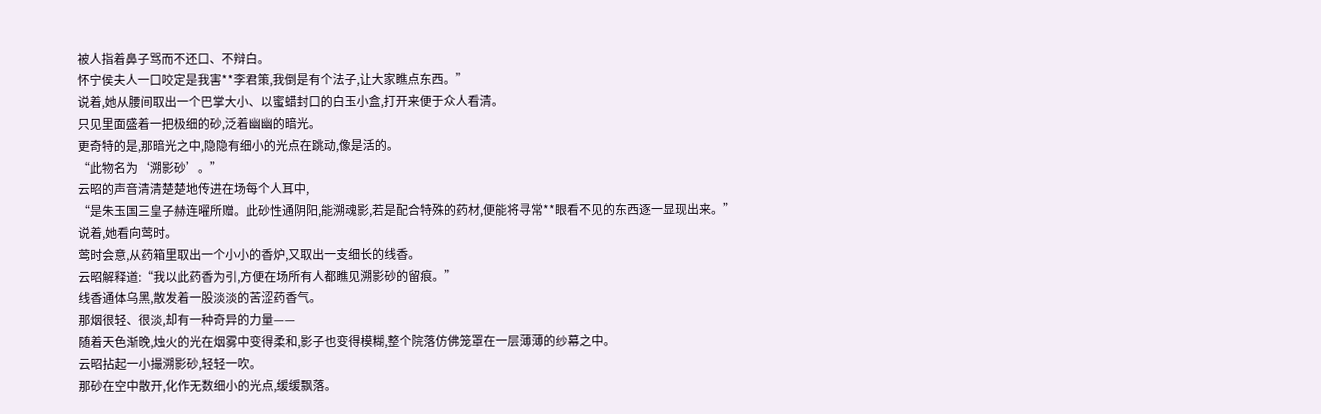被人指着鼻子骂而不还口、不辩白。
怀宁侯夫人一口咬定是我害**李君策,我倒是有个法子,让大家瞧点东西。”
说着,她从腰间取出一个巴掌大小、以蜜蜡封口的白玉小盒,打开来便于众人看清。
只见里面盛着一把极细的砂,泛着幽幽的暗光。
更奇特的是,那暗光之中,隐隐有细小的光点在跳动,像是活的。
“此物名为‘溯影砂’。”
云昭的声音清清楚楚地传进在场每个人耳中,
“是朱玉国三皇子赫连曜所赠。此砂性通阴阳,能溯魂影,若是配合特殊的药材,便能将寻常**眼看不见的东西逐一显现出来。”
说着,她看向莺时。
莺时会意,从药箱里取出一个小小的香炉,又取出一支细长的线香。
云昭解释道:“我以此药香为引,方便在场所有人都瞧见溯影砂的留痕。”
线香通体乌黑,散发着一股淡淡的苦涩药香气。
那烟很轻、很淡,却有一种奇异的力量——
随着天色渐晚,烛火的光在烟雾中变得柔和,影子也变得模糊,整个院落仿佛笼罩在一层薄薄的纱幕之中。
云昭拈起一小撮溯影砂,轻轻一吹。
那砂在空中散开,化作无数细小的光点,缓缓飘落。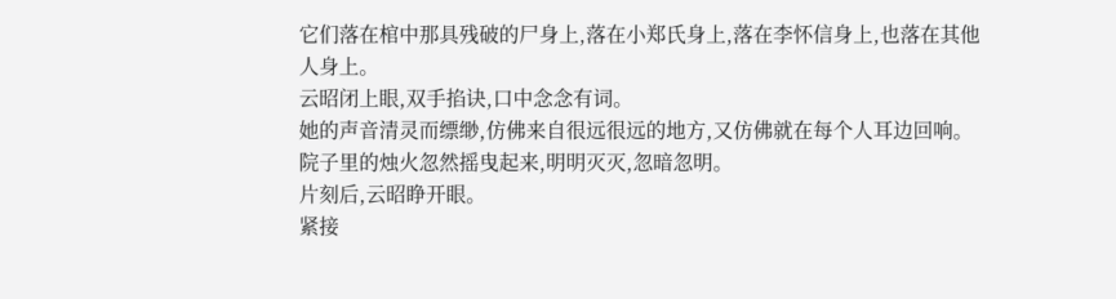它们落在棺中那具残破的尸身上,落在小郑氏身上,落在李怀信身上,也落在其他人身上。
云昭闭上眼,双手掐诀,口中念念有词。
她的声音清灵而缥缈,仿佛来自很远很远的地方,又仿佛就在每个人耳边回响。
院子里的烛火忽然摇曳起来,明明灭灭,忽暗忽明。
片刻后,云昭睁开眼。
紧接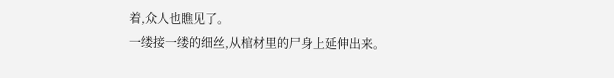着,众人也瞧见了。
一缕接一缕的细丝,从棺材里的尸身上延伸出来。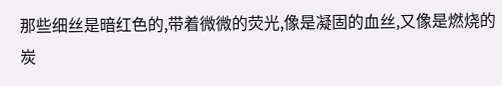那些细丝是暗红色的,带着微微的荧光,像是凝固的血丝,又像是燃烧的炭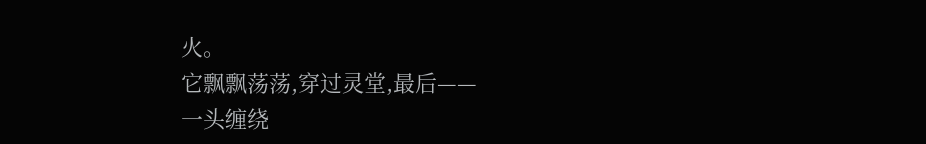火。
它飘飘荡荡,穿过灵堂,最后——
一头缠绕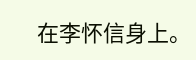在李怀信身上。